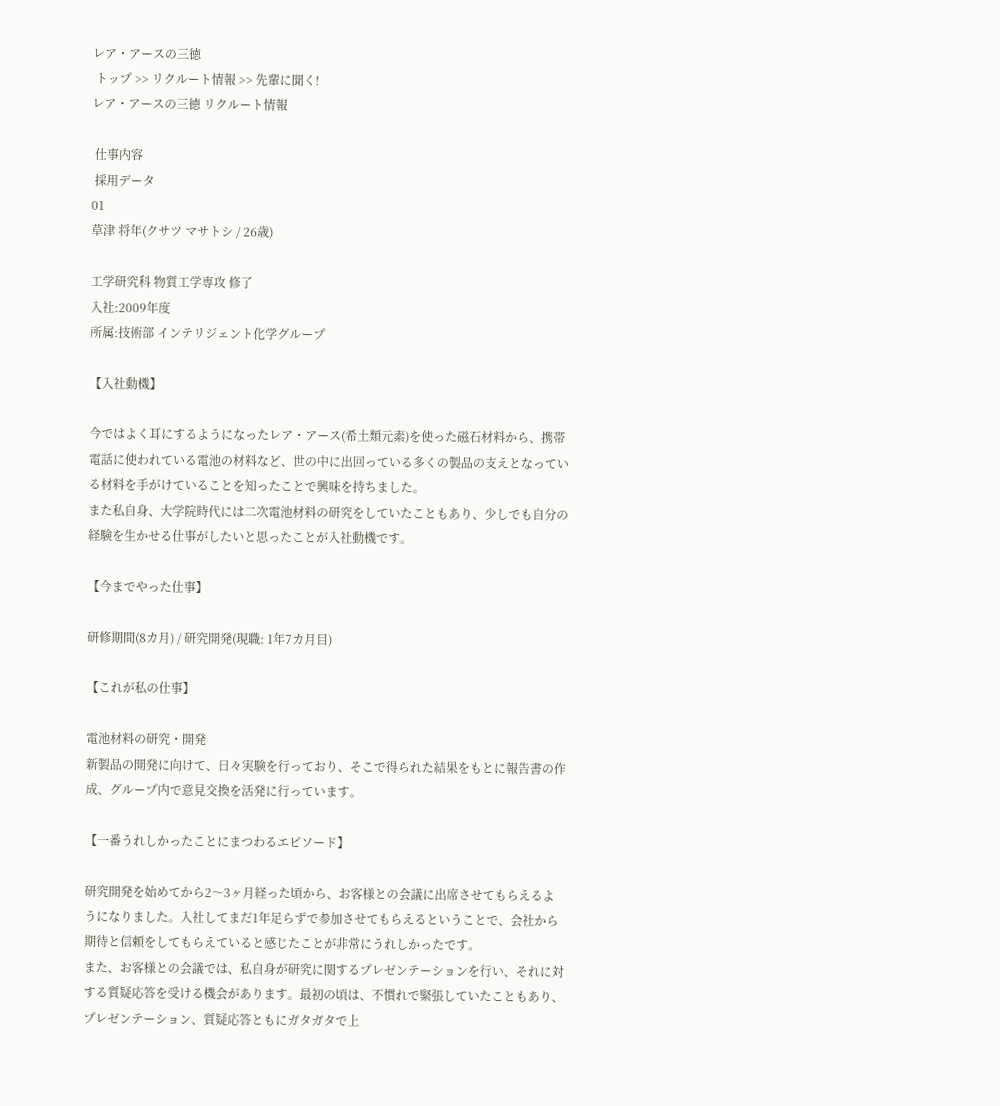レア・アースの三徳
 トップ >> リクルート情報 >> 先輩に聞く!
レア・アースの三徳 リクルート情報

 仕事内容
 採用データ
01
草津 将年(クサツ マサトシ / 26歳)

工学研究科 物質工学専攻 修了
入社:2009年度
所属:技術部 インテリジェント化学グループ

【入社動機】

今ではよく耳にするようになったレア・アース(希土類元素)を使った磁石材料から、携帯電話に使われている電池の材料など、世の中に出回っている多くの製品の支えとなっている材料を手がけていることを知ったことで興味を持ちました。
また私自身、大学院時代には二次電池材料の研究をしていたこともあり、少しでも自分の経験を生かせる仕事がしたいと思ったことが入社動機です。

【今までやった仕事】

研修期間(8カ月) / 研究開発(現職: 1年7カ月目)

【これが私の仕事】

電池材料の研究・開発
新製品の開発に向けて、日々実験を行っており、そこで得られた結果をもとに報告書の作成、グループ内で意見交換を活発に行っています。

【一番うれしかったことにまつわるエピソード】

研究開発を始めてから2〜3ヶ月経った頃から、お客様との会議に出席させてもらえるようになりました。入社してまだ1年足らずで参加させてもらえるということで、会社から期待と信頼をしてもらえていると感じたことが非常にうれしかったです。
また、お客様との会議では、私自身が研究に関するプレゼンテーションを行い、それに対する質疑応答を受ける機会があります。最初の頃は、不慣れで緊張していたこともあり、プレゼンテーション、質疑応答ともにガタガタで上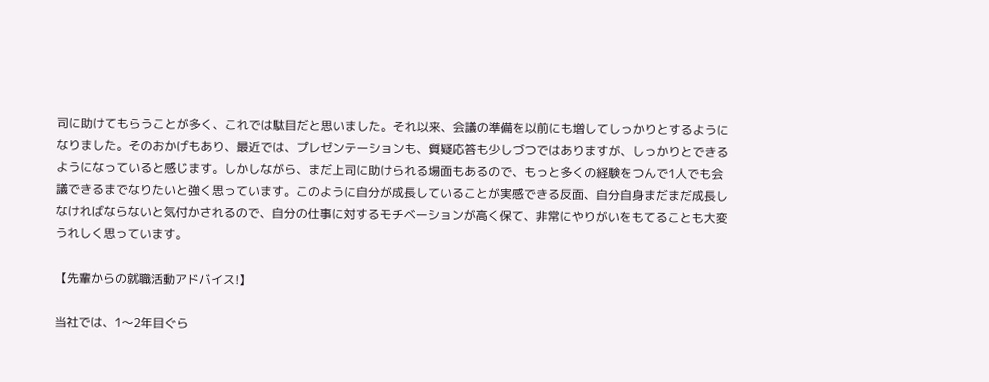司に助けてもらうことが多く、これでは駄目だと思いました。それ以来、会議の準備を以前にも増してしっかりとするようになりました。そのおかげもあり、最近では、プレゼンテーションも、質疑応答も少しづつではありますが、しっかりとできるようになっていると感じます。しかしながら、まだ上司に助けられる場面もあるので、もっと多くの経験をつんで1人でも会議できるまでなりたいと強く思っています。このように自分が成長していることが実感できる反面、自分自身まだまだ成長しなければならないと気付かされるので、自分の仕事に対するモチベーションが高く保て、非常にやりがいをもてることも大変うれしく思っています。

【先輩からの就職活動アドバイス!】

当社では、1〜2年目ぐら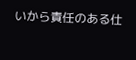いから責任のある仕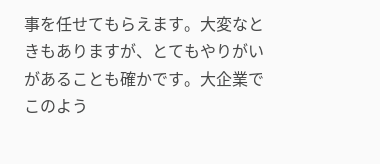事を任せてもらえます。大変なときもありますが、とてもやりがいがあることも確かです。大企業でこのよう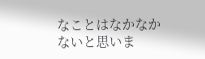なことはなかなかないと思いま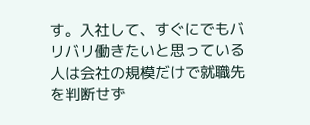す。入社して、すぐにでもバリバリ働きたいと思っている人は会社の規模だけで就職先を判断せず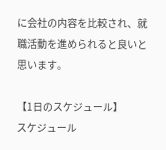に会社の内容を比較され、就職活動を進められると良いと思います。

【1日のスケジュール】
スケジュール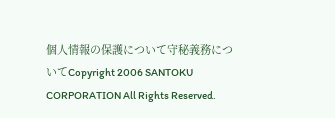個人情報の保護について守秘義務についてCopyright 2006 SANTOKU CORPORATION All Rights Reserved.